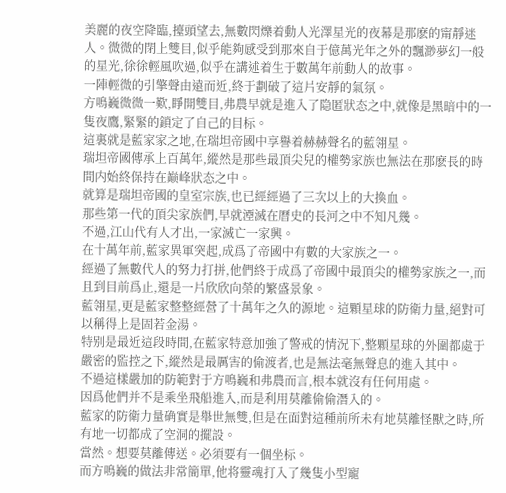美麗的夜空降臨,擡頭望去,無數閃爍着動人光澤星光的夜幕是那麽的甯靜迷人。微微的閉上雙目,似乎能夠感受到那來自于億萬光年之外的飄渺夢幻一般的星光,徐徐輕風吹過,似乎在講述着生于數萬年前動人的故事。
一陣輕微的引擎聲由遠而近,終于劃破了這片安靜的氣氛。
方鳴巍微微一歎,睜開雙目,弗農早就是進入了隐匿狀态之中,就像是黑暗中的一隻夜鷹,緊緊的鎖定了自己的目标。
這裏就是藍家家之地,在瑞坦帝國中享譽着赫赫聲名的藍翎星。
瑞坦帝國傳承上百萬年,縱然是那些最頂尖兒的權勢家族也無法在那麽長的時間内始終保持在巅峰狀态之中。
就算是瑞坦帝國的皇室宗族,也已經經過了三次以上的大換血。
那些第一代的頂尖家族們,早就湮滅在曆史的長河之中不知凡幾。
不過,江山代有人才出,一家滅亡一家興。
在十萬年前,藍家異軍突起,成爲了帝國中有數的大家族之一。
經過了無數代人的努力打拼,他們終于成爲了帝國中最頂尖的權勢家族之一,而且到目前爲止,還是一片欣欣向榮的繁盛景象。
藍翎星,更是藍家整整經營了十萬年之久的源地。這顆星球的防衛力量,絕對可以稱得上是固若金湯。
特别是最近這段時間,在藍家特意加強了警戒的情況下,整顆星球的外圍都處于嚴密的監控之下,縱然是最厲害的偷渡者,也是無法毫無聲息的進入其中。
不過這樣嚴加的防範對于方鳴巍和弗農而言,根本就沒有任何用處。
因爲他們并不是乘坐飛船進入,而是利用莫離偷偷潛入的。
藍家的防衛力量确實是舉世無雙,但是在面對這種前所未有地莫離怪獸之時,所有地一切都成了空洞的擺設。
當然。想要莫離傳送。必須要有一個坐标。
而方鳴巍的做法非常簡單,他将靈魂打入了幾隻小型寵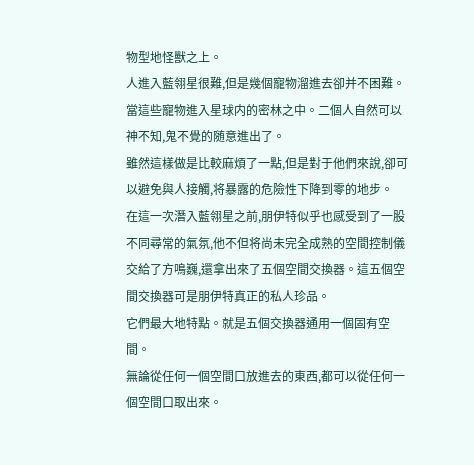物型地怪獸之上。
人進入藍翎星很難,但是幾個寵物溜進去卻并不困難。
當這些寵物進入星球内的密林之中。二個人自然可以神不知,鬼不覺的随意進出了。
雖然這樣做是比較麻煩了一點,但是對于他們來說,卻可以避免與人接觸,将暴露的危險性下降到零的地步。
在這一次潛入藍翎星之前,朋伊特似乎也感受到了一股不同尋常的氣氛,他不但将尚未完全成熟的空間控制儀交給了方鳴巍,還拿出來了五個空間交換器。這五個空間交換器可是朋伊特真正的私人珍品。
它們最大地特點。就是五個交換器通用一個固有空間。
無論從任何一個空間口放進去的東西,都可以從任何一個空間口取出來。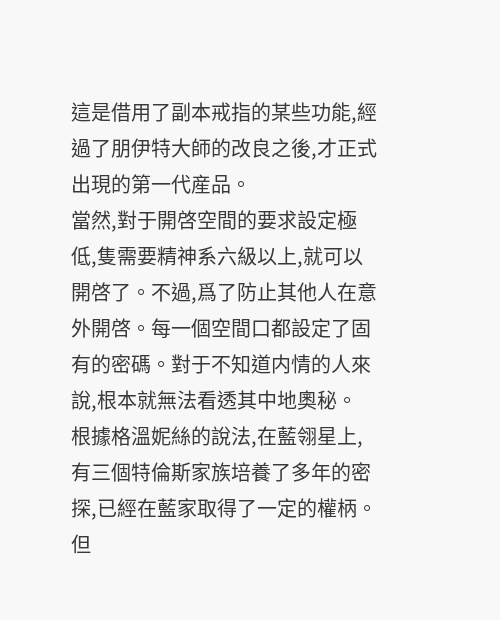這是借用了副本戒指的某些功能,經過了朋伊特大師的改良之後,才正式出現的第一代産品。
當然,對于開啓空間的要求設定極低,隻需要精神系六級以上,就可以開啓了。不過,爲了防止其他人在意外開啓。每一個空間口都設定了固有的密碼。對于不知道内情的人來說,根本就無法看透其中地奧秘。
根據格溫妮絲的說法,在藍翎星上,有三個特倫斯家族培養了多年的密探,已經在藍家取得了一定的權柄。
但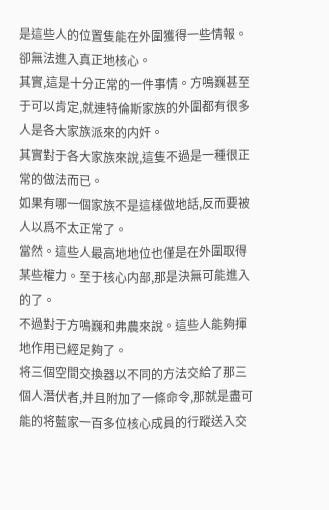是這些人的位置隻能在外圍獲得一些情報。卻無法進入真正地核心。
其實,這是十分正常的一件事情。方鳴巍甚至于可以肯定,就連特倫斯家族的外圍都有很多人是各大家族派來的内奸。
其實對于各大家族來說,這隻不過是一種很正常的做法而已。
如果有哪一個家族不是這樣做地話,反而要被人以爲不太正常了。
當然。這些人最高地地位也僅是在外圍取得某些權力。至于核心内部,那是決無可能進入的了。
不過對于方鳴巍和弗農來說。這些人能夠揮地作用已經足夠了。
将三個空間交換器以不同的方法交給了那三個人潛伏者,并且附加了一條命令,那就是盡可能的将藍家一百多位核心成員的行蹤送入交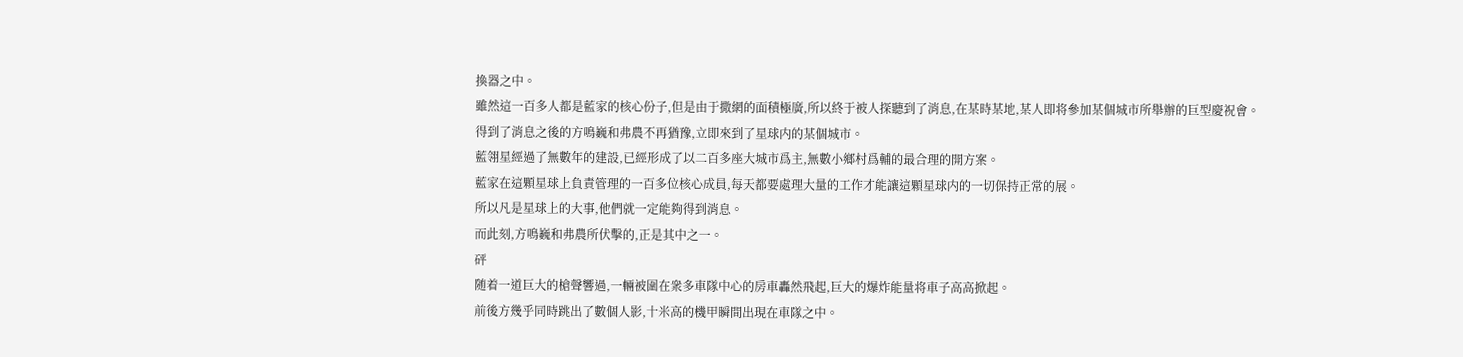換器之中。
雖然這一百多人都是藍家的核心份子,但是由于撒網的面積極廣,所以終于被人探聽到了消息,在某時某地,某人即将參加某個城市所舉辦的巨型慶祝會。
得到了消息之後的方鳴巍和弗農不再猶豫,立即來到了星球内的某個城市。
藍翎星經過了無數年的建設,已經形成了以二百多座大城市爲主,無數小鄉村爲輔的最合理的開方案。
藍家在這顆星球上負責管理的一百多位核心成員,每天都要處理大量的工作才能讓這顆星球内的一切保持正常的展。
所以凡是星球上的大事,他們就一定能夠得到消息。
而此刻,方鳴巍和弗農所伏擊的,正是其中之一。
砰
随着一道巨大的槍聲響過,一輛被圍在衆多車隊中心的房車轟然飛起,巨大的爆炸能量将車子高高掀起。
前後方幾乎同時跳出了數個人影,十米高的機甲瞬間出現在車隊之中。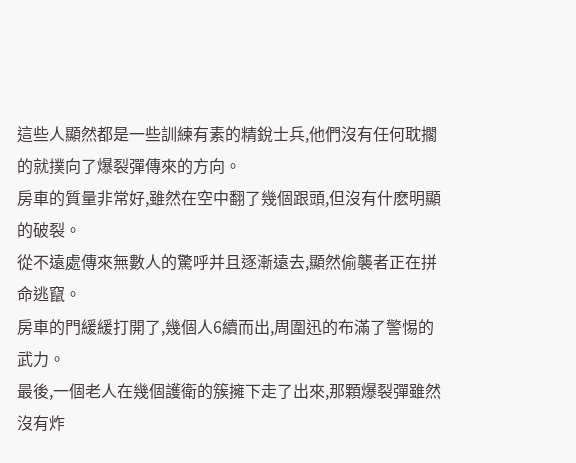這些人顯然都是一些訓練有素的精銳士兵,他們沒有任何耽擱的就撲向了爆裂彈傳來的方向。
房車的質量非常好,雖然在空中翻了幾個跟頭,但沒有什麽明顯的破裂。
從不遠處傳來無數人的驚呼并且逐漸遠去,顯然偷襲者正在拼命逃竄。
房車的門緩緩打開了,幾個人6續而出,周圍迅的布滿了警惕的武力。
最後,一個老人在幾個護衛的簇擁下走了出來,那顆爆裂彈雖然沒有炸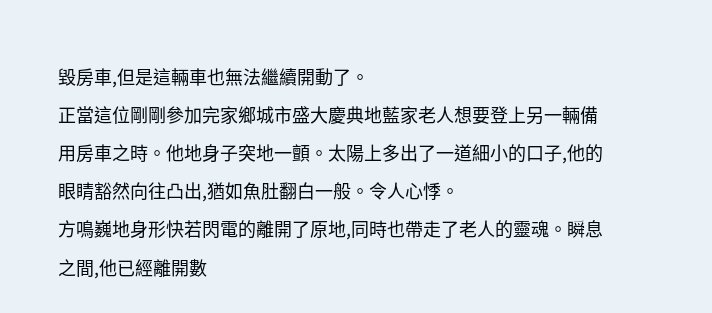毀房車,但是這輛車也無法繼續開動了。
正當這位剛剛參加完家鄉城市盛大慶典地藍家老人想要登上另一輛備用房車之時。他地身子突地一顫。太陽上多出了一道細小的口子,他的眼睛豁然向往凸出,猶如魚肚翻白一般。令人心悸。
方鳴巍地身形快若閃電的離開了原地,同時也帶走了老人的靈魂。瞬息之間,他已經離開數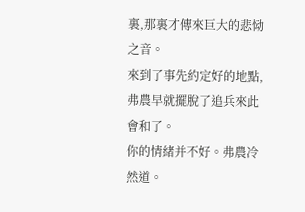裏,那裏才傳來巨大的悲恸之音。
來到了事先約定好的地點,弗農早就擺脫了追兵來此會和了。
你的情緒并不好。弗農冷然道。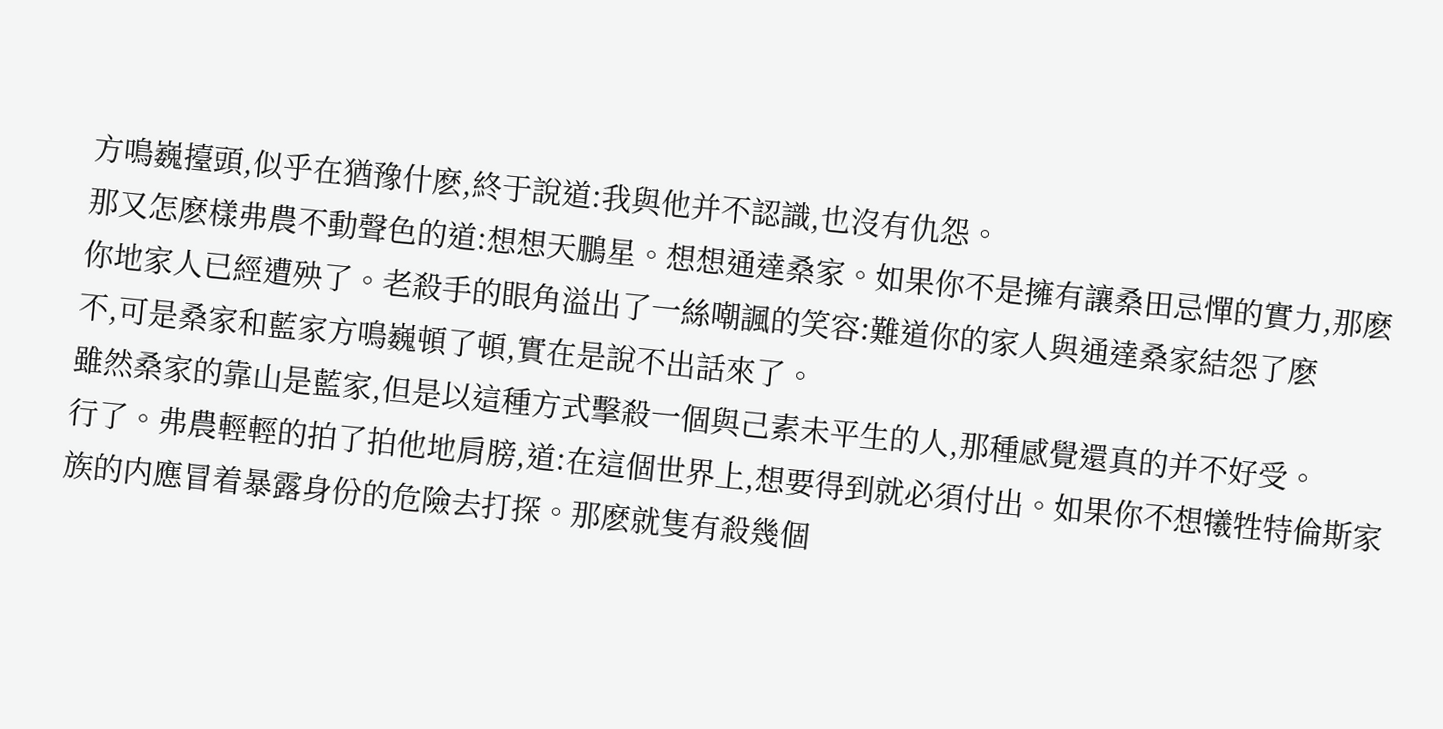方鳴巍擡頭,似乎在猶豫什麽,終于說道:我與他并不認識,也沒有仇怨。
那又怎麽樣弗農不動聲色的道:想想天鵬星。想想通達桑家。如果你不是擁有讓桑田忌憚的實力,那麽你地家人已經遭殃了。老殺手的眼角溢出了一絲嘲諷的笑容:難道你的家人與通達桑家結怨了麽
不,可是桑家和藍家方鳴巍頓了頓,實在是說不出話來了。
雖然桑家的靠山是藍家,但是以這種方式擊殺一個與己素未平生的人,那種感覺還真的并不好受。
行了。弗農輕輕的拍了拍他地肩膀,道:在這個世界上,想要得到就必須付出。如果你不想犧牲特倫斯家族的内應冒着暴露身份的危險去打探。那麽就隻有殺幾個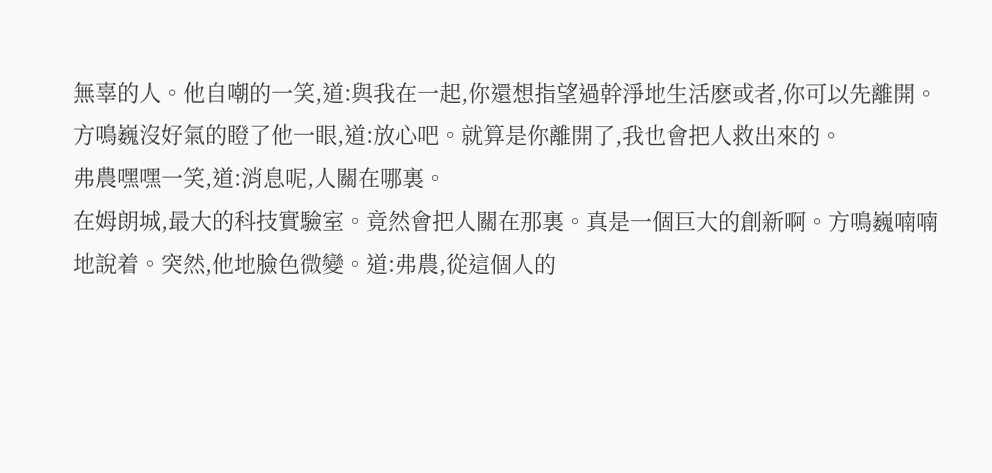無辜的人。他自嘲的一笑,道:與我在一起,你還想指望過幹淨地生活麽或者,你可以先離開。
方鳴巍沒好氣的瞪了他一眼,道:放心吧。就算是你離開了,我也會把人救出來的。
弗農嘿嘿一笑,道:消息呢,人關在哪裏。
在姆朗城,最大的科技實驗室。竟然會把人關在那裏。真是一個巨大的創新啊。方鳴巍喃喃地說着。突然,他地臉色微變。道:弗農,從這個人的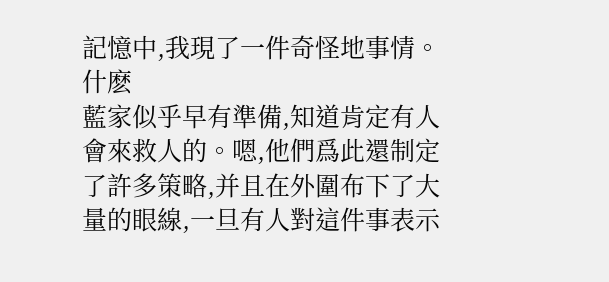記憶中,我現了一件奇怪地事情。
什麽
藍家似乎早有準備,知道肯定有人會來救人的。嗯,他們爲此還制定了許多策略,并且在外圍布下了大量的眼線,一旦有人對這件事表示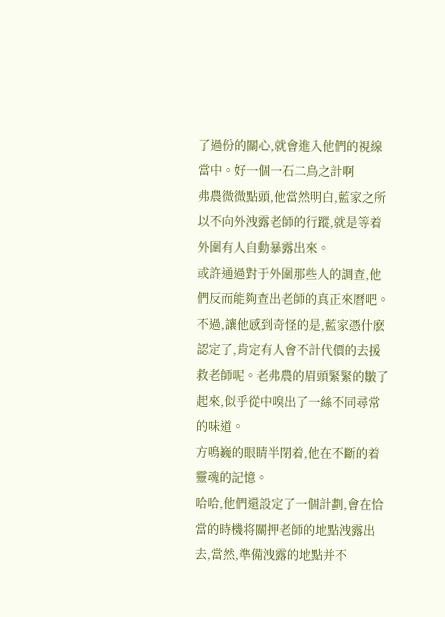了過份的關心,就會進入他們的視線當中。好一個一石二鳥之計啊
弗農微微點頭,他當然明白,藍家之所以不向外洩露老師的行蹤,就是等着外圍有人自動暴露出來。
或許通過對于外圍那些人的調查,他們反而能夠查出老師的真正來曆吧。
不過,讓他感到奇怪的是,藍家憑什麽認定了,肯定有人會不計代價的去援救老師呢。老弗農的眉頭緊緊的皺了起來,似乎從中嗅出了一絲不同尋常的味道。
方鳴巍的眼睛半閉着,他在不斷的着靈魂的記憶。
哈哈,他們還設定了一個計劃,會在恰當的時機将關押老師的地點洩露出去,當然,準備洩露的地點并不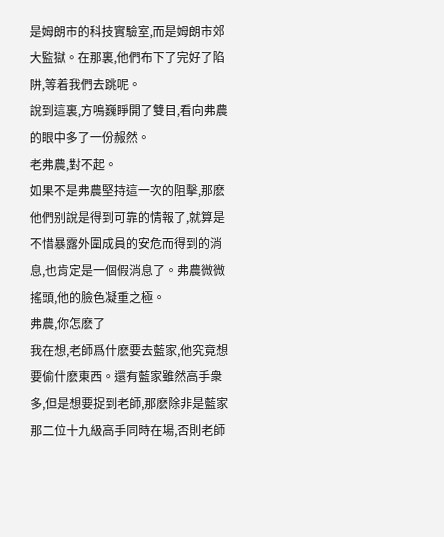是姆朗市的科技實驗室,而是姆朗市郊大監獄。在那裏,他們布下了完好了陷阱,等着我們去跳呢。
說到這裏,方鳴巍睜開了雙目,看向弗農的眼中多了一份赧然。
老弗農,對不起。
如果不是弗農堅持這一次的阻擊,那麽他們别說是得到可靠的情報了,就算是不惜暴露外圍成員的安危而得到的消息,也肯定是一個假消息了。弗農微微搖頭,他的臉色凝重之極。
弗農,你怎麽了
我在想,老師爲什麽要去藍家,他究竟想要偷什麽東西。還有藍家雖然高手衆多,但是想要捉到老師,那麽除非是藍家那二位十九級高手同時在場,否則老師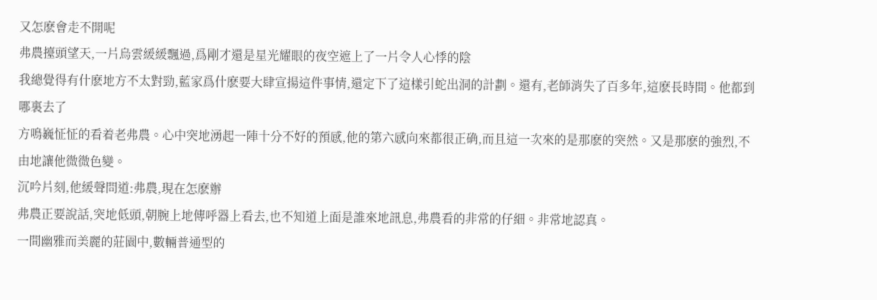又怎麽會走不開呢
弗農擡頭望天,一片烏雲緩緩飄過,爲剛才還是星光耀眼的夜空遮上了一片令人心悸的陰
我總覺得有什麽地方不太對勁,藍家爲什麽要大肆宣揚這件事情,還定下了這樣引蛇出洞的計劃。還有,老師消失了百多年,這麽長時間。他都到哪裏去了
方鳴巍怔怔的看着老弗農。心中突地湧起一陣十分不好的預感,他的第六感向來都很正确,而且這一次來的是那麽的突然。又是那麽的強烈,不由地讓他微微色變。
沉吟片刻,他緩聲問道:弗農,現在怎麽辦
弗農正要說話,突地低頭,朝腕上地傳呼器上看去,也不知道上面是誰來地訊息,弗農看的非常的仔細。非常地認真。
一間幽雅而美麗的莊園中,數輛普通型的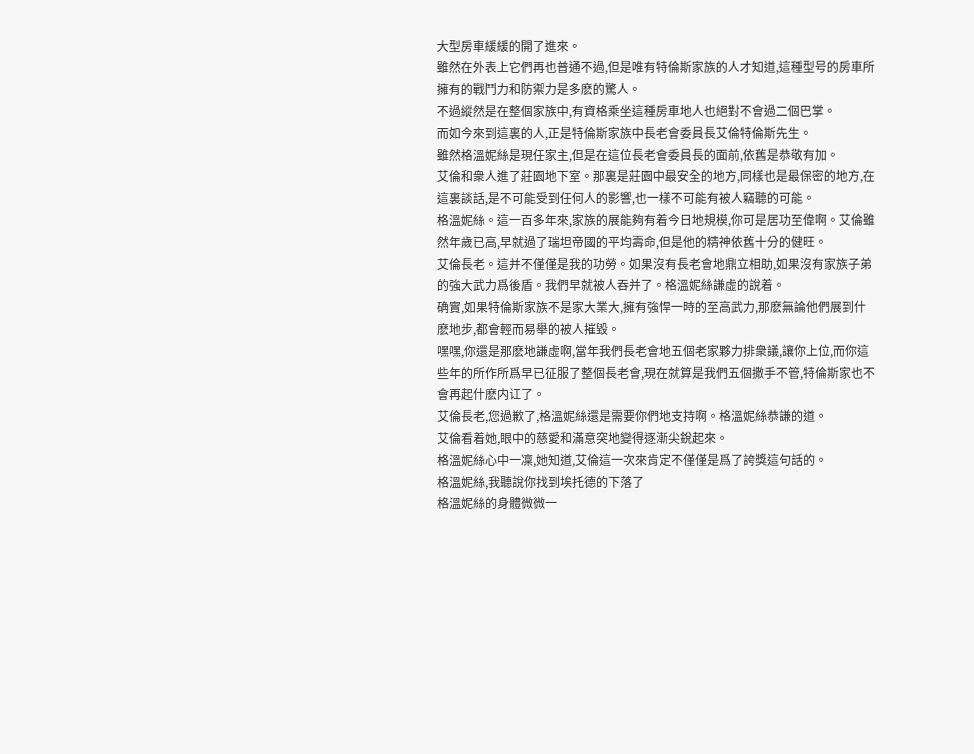大型房車緩緩的開了進來。
雖然在外表上它們再也普通不過,但是唯有特倫斯家族的人才知道,這種型号的房車所擁有的戰鬥力和防禦力是多麽的驚人。
不過縱然是在整個家族中,有資格乘坐這種房車地人也絕對不會過二個巴掌。
而如今來到這裏的人,正是特倫斯家族中長老會委員長艾倫特倫斯先生。
雖然格溫妮絲是現任家主,但是在這位長老會委員長的面前,依舊是恭敬有加。
艾倫和衆人進了莊園地下室。那裏是莊園中最安全的地方,同樣也是最保密的地方,在這裏談話,是不可能受到任何人的影響,也一樣不可能有被人竊聽的可能。
格溫妮絲。這一百多年來,家族的展能夠有着今日地規模,你可是居功至偉啊。艾倫雖然年歲已高,早就過了瑞坦帝國的平均壽命,但是他的精神依舊十分的健旺。
艾倫長老。這并不僅僅是我的功勞。如果沒有長老會地鼎立相助,如果沒有家族子弟的強大武力爲後盾。我們早就被人吞并了。格溫妮絲謙虛的說着。
确實,如果特倫斯家族不是家大業大,擁有強悍一時的至高武力,那麽無論他們展到什麽地步,都會輕而易舉的被人摧毀。
嘿嘿,你還是那麽地謙虛啊,當年我們長老會地五個老家夥力排衆議,讓你上位,而你這些年的所作所爲早已征服了整個長老會,現在就算是我們五個撒手不管,特倫斯家也不會再起什麽内讧了。
艾倫長老,您過歉了,格溫妮絲還是需要你們地支持啊。格溫妮絲恭謙的道。
艾倫看着她,眼中的慈愛和滿意突地變得逐漸尖銳起來。
格溫妮絲心中一凜,她知道,艾倫這一次來肯定不僅僅是爲了誇獎這句話的。
格溫妮絲,我聽說你找到埃托德的下落了
格溫妮絲的身體微微一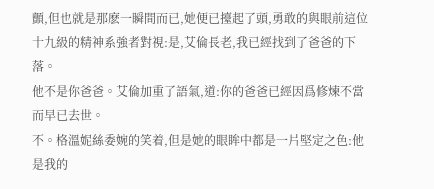顫,但也就是那麽一瞬間而已,她便已擡起了頭,勇敢的與眼前這位十九級的精神系強者對視:是,艾倫長老,我已經找到了爸爸的下落。
他不是你爸爸。艾倫加重了語氣,道:你的爸爸已經因爲修煉不當而早已去世。
不。格溫妮絲委婉的笑着,但是她的眼眸中都是一片堅定之色:他是我的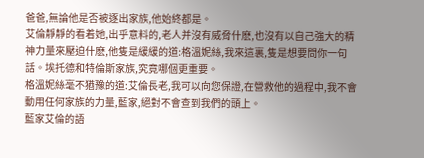爸爸,無論他是否被逐出家族,他始終都是。
艾倫靜靜的看着她,出乎意料的,老人并沒有威脅什麽,也沒有以自己強大的精神力量來壓迫什麽,他隻是緩緩的道:格溫妮絲,我來這裏,隻是想要問你一句話。埃托德和特倫斯家族,究竟哪個更重要。
格溫妮絲毫不猶豫的道:艾倫長老,我可以向您保證,在營救他的過程中,我不會動用任何家族的力量,藍家,絕對不會查到我們的頭上。
藍家艾倫的語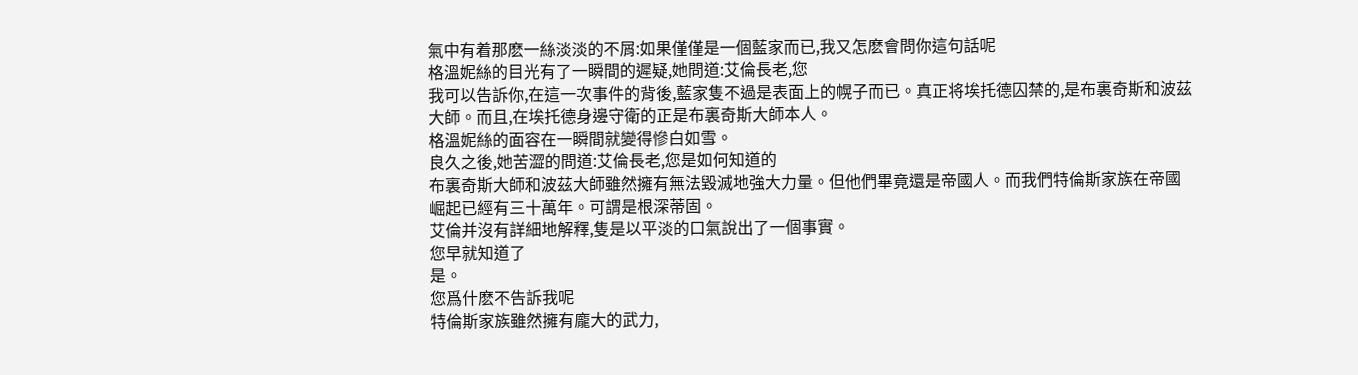氣中有着那麽一絲淡淡的不屑:如果僅僅是一個藍家而已,我又怎麽會問你這句話呢
格溫妮絲的目光有了一瞬間的遲疑,她問道:艾倫長老,您
我可以告訴你,在這一次事件的背後,藍家隻不過是表面上的幌子而已。真正将埃托德囚禁的,是布裏奇斯和波茲大師。而且,在埃托德身邊守衛的正是布裏奇斯大師本人。
格溫妮絲的面容在一瞬間就變得慘白如雪。
良久之後,她苦澀的問道:艾倫長老,您是如何知道的
布裏奇斯大師和波茲大師雖然擁有無法毀滅地強大力量。但他們畢竟還是帝國人。而我們特倫斯家族在帝國崛起已經有三十萬年。可謂是根深蒂固。
艾倫并沒有詳細地解釋,隻是以平淡的口氣說出了一個事實。
您早就知道了
是。
您爲什麽不告訴我呢
特倫斯家族雖然擁有龐大的武力,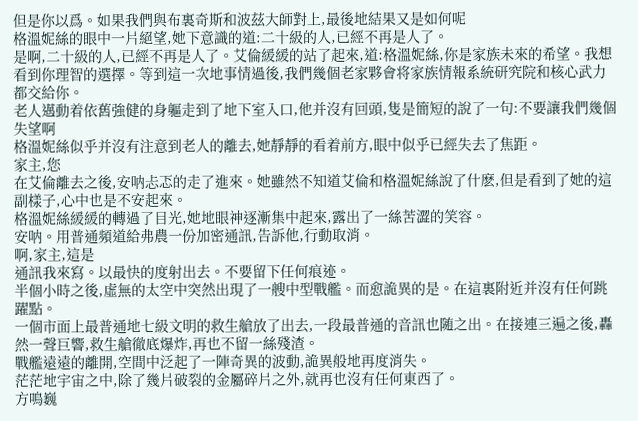但是你以爲。如果我們與布裏奇斯和波茲大師對上,最後地結果又是如何呢
格溫妮絲的眼中一片絕望,她下意識的道:二十級的人,已經不再是人了。
是啊,二十級的人,已經不再是人了。艾倫緩緩的站了起來,道:格溫妮絲,你是家族未來的希望。我想看到你理智的選擇。等到這一次地事情過後,我們幾個老家夥會将家族情報系統研究院和核心武力都交給你。
老人邁動着依舊強健的身軀走到了地下室入口,他并沒有回頭,隻是簡短的說了一句:不要讓我們幾個失望啊
格溫妮絲似乎并沒有注意到老人的離去,她靜靜的看着前方,眼中似乎已經失去了焦距。
家主,您
在艾倫離去之後,安呐忐忑的走了進來。她雖然不知道艾倫和格溫妮絲說了什麽,但是看到了她的這副樣子,心中也是不安起來。
格溫妮絲緩緩的轉過了目光,她地眼神逐漸集中起來,露出了一絲苦澀的笑容。
安呐。用普通頻道給弗農一份加密通訊,告訴他,行動取消。
啊,家主,這是
通訊我來寫。以最快的度射出去。不要留下任何痕迹。
半個小時之後,虛無的太空中突然出現了一艘中型戰艦。而愈詭異的是。在這裏附近并沒有任何跳躍點。
一個市面上最普通地七級文明的救生艙放了出去,一段最普通的音訊也随之出。在接連三遍之後,轟然一聲巨響,救生艙徹底爆炸,再也不留一絲殘渣。
戰艦遠遠的離開,空間中泛起了一陣奇異的波動,詭異般地再度消失。
茫茫地宇宙之中,除了幾片破裂的金屬碎片之外,就再也沒有任何東西了。
方鳴巍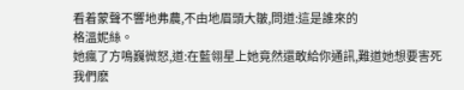看着蒙聲不響地弗農,不由地眉頭大皺,問道:這是誰來的
格溫妮絲。
她瘋了方鳴巍微怒,道:在藍翎星上她竟然還敢給你通訊,難道她想要害死我們麽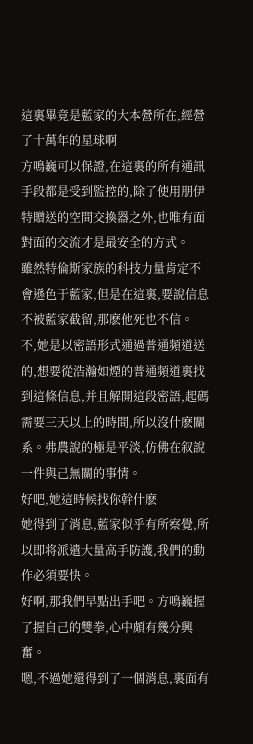這裏畢竟是藍家的大本營所在,經營了十萬年的星球啊
方鳴巍可以保證,在這裏的所有通訊手段都是受到監控的,除了使用朋伊特贈送的空間交換器之外,也唯有面對面的交流才是最安全的方式。
雖然特倫斯家族的科技力量肯定不會遜色于藍家,但是在這裏,要說信息不被藍家截留,那麽他死也不信。
不,她是以密語形式通過普通頻道送的,想要從浩瀚如煙的普通頻道裏找到這條信息,并且解開這段密語,起碼需要三天以上的時間,所以沒什麽關系。弗農說的極是平淡,仿佛在叙說一件與己無關的事情。
好吧,她這時候找你幹什麽
她得到了消息,藍家似乎有所察覺,所以即将派遣大量高手防護,我們的動作必須要快。
好啊,那我們早點出手吧。方鳴巍握了握自己的雙拳,心中頗有幾分興奮。
嗯,不過她還得到了一個消息,裏面有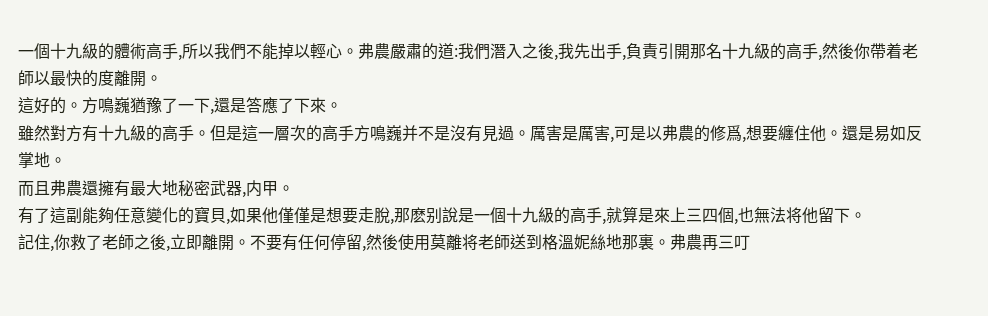一個十九級的體術高手,所以我們不能掉以輕心。弗農嚴肅的道:我們潛入之後,我先出手,負責引開那名十九級的高手,然後你帶着老師以最快的度離開。
這好的。方鳴巍猶豫了一下,還是答應了下來。
雖然對方有十九級的高手。但是這一層次的高手方鳴巍并不是沒有見過。厲害是厲害,可是以弗農的修爲,想要纏住他。還是易如反掌地。
而且弗農還擁有最大地秘密武器,内甲。
有了這副能夠任意變化的寶貝,如果他僅僅是想要走脫,那麽别說是一個十九級的高手,就算是來上三四個,也無法将他留下。
記住,你救了老師之後,立即離開。不要有任何停留,然後使用莫離将老師送到格溫妮絲地那裏。弗農再三叮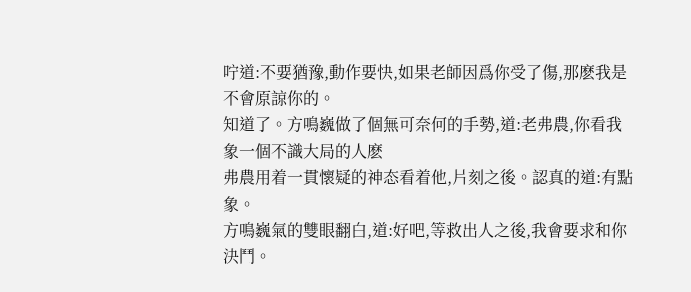咛道:不要猶豫,動作要快,如果老師因爲你受了傷,那麽我是不會原諒你的。
知道了。方鳴巍做了個無可奈何的手勢,道:老弗農,你看我象一個不識大局的人麽
弗農用着一貫懷疑的神态看着他,片刻之後。認真的道:有點象。
方鳴巍氣的雙眼翻白,道:好吧,等救出人之後,我會要求和你決鬥。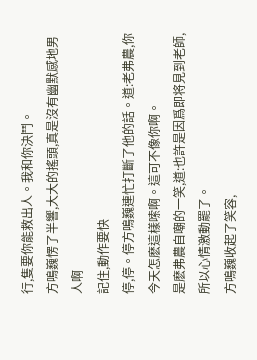行,隻要你能救出人。我和你決鬥。
方鳴巍愣了半響,大大的搖頭,真是沒有幽默感地男人啊
記住,動作要快
停,停。停方鳴巍連忙打斷了他的話。道:老弗農,你今天怎麽這樣嗦啊。這可不像你啊。
是麽弗農自嘲的一笑,道:也許是因爲即将見到老師,所以心情激動罷了。
方鳴巍收起了笑容,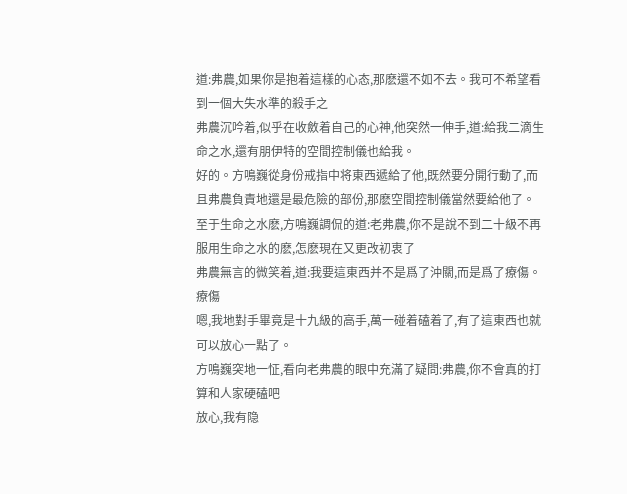道:弗農,如果你是抱着這樣的心态,那麽還不如不去。我可不希望看到一個大失水準的殺手之
弗農沉吟着,似乎在收斂着自己的心神,他突然一伸手,道:給我二滴生命之水,還有朋伊特的空間控制儀也給我。
好的。方鳴巍從身份戒指中将東西遞給了他,既然要分開行動了,而且弗農負責地還是最危險的部份,那麽空間控制儀當然要給他了。
至于生命之水麽,方鳴巍調侃的道:老弗農,你不是說不到二十級不再服用生命之水的麽,怎麽現在又更改初衷了
弗農無言的微笑着,道:我要這東西并不是爲了沖關,而是爲了療傷。
療傷
嗯,我地對手畢竟是十九級的高手,萬一碰着磕着了,有了這東西也就可以放心一點了。
方鳴巍突地一怔,看向老弗農的眼中充滿了疑問:弗農,你不會真的打算和人家硬磕吧
放心,我有隐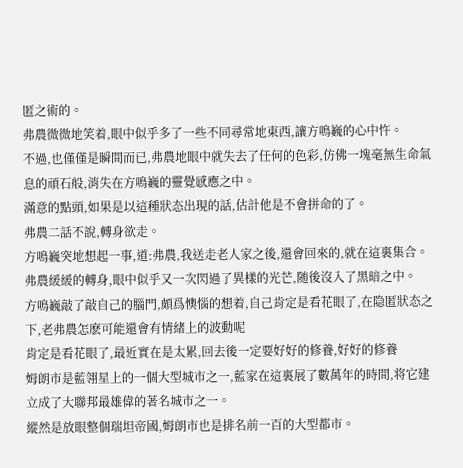匿之術的。
弗農微微地笑着,眼中似乎多了一些不同尋常地東西,讓方鳴巍的心中忤。
不過,也僅僅是瞬間而已,弗農地眼中就失去了任何的色彩,仿佛一塊毫無生命氣息的頑石般,消失在方鳴巍的靈覺感應之中。
滿意的點頭,如果是以這種狀态出現的話,估計他是不會拼命的了。
弗農二話不說,轉身欲走。
方鳴巍突地想起一事,道:弗農,我送走老人家之後,還會回來的,就在這裏集合。
弗農緩緩的轉身,眼中似乎又一次閃過了異樣的光芒,随後沒入了黑暗之中。
方鳴巍敲了敲自己的腦門,頗爲懊惱的想着,自己肯定是看花眼了,在隐匿狀态之下,老弗農怎麽可能還會有情緒上的波動呢
肯定是看花眼了,最近實在是太累,回去後一定要好好的修養,好好的修養
姆朗市是藍翎星上的一個大型城市之一,藍家在這裏展了數萬年的時間,将它建立成了大聯邦最雄偉的著名城市之一。
縱然是放眼整個瑞坦帝國,姆朗市也是排名前一百的大型都市。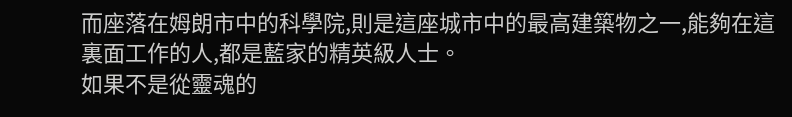而座落在姆朗市中的科學院,則是這座城市中的最高建築物之一,能夠在這裏面工作的人,都是藍家的精英級人士。
如果不是從靈魂的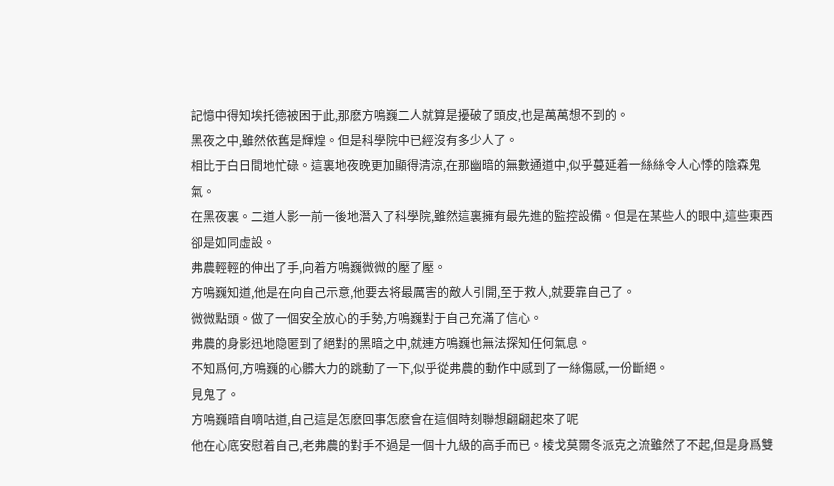記憶中得知埃托德被困于此,那麽方鳴巍二人就算是擾破了頭皮,也是萬萬想不到的。
黑夜之中,雖然依舊是輝煌。但是科學院中已經沒有多少人了。
相比于白日間地忙碌。這裏地夜晚更加顯得清涼,在那幽暗的無數通道中,似乎蔓延着一絲絲令人心悸的陰森鬼氣。
在黑夜裏。二道人影一前一後地潛入了科學院,雖然這裏擁有最先進的監控設備。但是在某些人的眼中,這些東西卻是如同虛設。
弗農輕輕的伸出了手,向着方鳴巍微微的壓了壓。
方鳴巍知道,他是在向自己示意,他要去将最厲害的敵人引開,至于救人,就要靠自己了。
微微點頭。做了一個安全放心的手勢,方鳴巍對于自己充滿了信心。
弗農的身影迅地隐匿到了絕對的黑暗之中,就連方鳴巍也無法探知任何氣息。
不知爲何,方鳴巍的心髒大力的跳動了一下,似乎從弗農的動作中感到了一絲傷感,一份斷絕。
見鬼了。
方鳴巍暗自嘀咕道,自己這是怎麽回事怎麽會在這個時刻聯想翩翩起來了呢
他在心底安慰着自己,老弗農的對手不過是一個十九級的高手而已。棱戈莫爾冬派克之流雖然了不起,但是身爲雙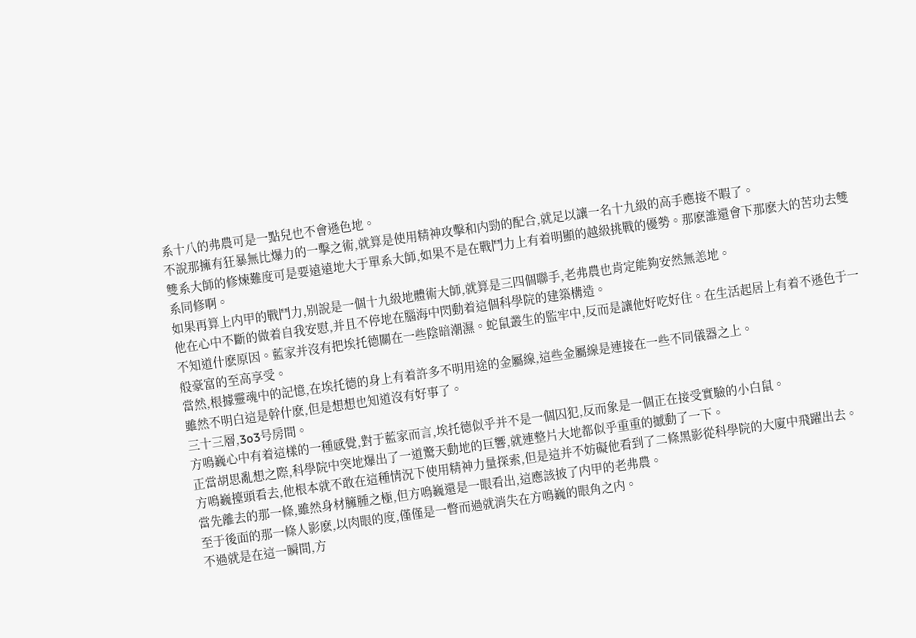系十八的弗農可是一點兒也不會遜色地。
不說那擁有狂暴無比爆力的一擊之術,就算是使用精神攻擊和内勁的配合,就足以讓一名十九級的高手應接不暇了。
雙系大師的修煉難度可是要遠遠地大于單系大師,如果不是在戰鬥力上有着明顯的越級挑戰的優勢。那麽誰還會下那麽大的苦功去雙系同修啊。
如果再算上内甲的戰鬥力,别說是一個十九級地體術大師,就算是三四個聯手,老弗農也肯定能夠安然無恙地。
他在心中不斷的做着自我安慰,并且不停地在腦海中閃動着這個科學院的建築構造。
不知道什麽原因。藍家并沒有把埃托德關在一些陰暗潮濕。蛇鼠叢生的監牢中,反而是讓他好吃好住。在生活起居上有着不遜色于一般豪富的至高享受。
當然,根據靈魂中的記憶,在埃托德的身上有着許多不明用途的金屬線,這些金屬線是連接在一些不同儀器之上。
雖然不明白這是幹什麽,但是想想也知道沒有好事了。
三十三層,3o3号房間。
方鳴巍心中有着這樣的一種感覺,對于藍家而言,埃托德似乎并不是一個囚犯,反而象是一個正在接受實驗的小白鼠。
正當胡思亂想之際,科學院中突地爆出了一道驚天動地的巨響,就連整片大地都似乎重重的撼動了一下。
方鳴巍擡頭看去,他根本就不敢在這種情況下使用精神力量探索,但是這并不妨礙他看到了二條黑影從科學院的大廈中飛躍出去。
當先離去的那一條,雖然身材臃腫之極,但方鳴巍還是一眼看出,這應該披了内甲的老弗農。
至于後面的那一條人影麽,以肉眼的度,僅僅是一瞥而過就消失在方鳴巍的眼角之内。
不過就是在這一瞬間,方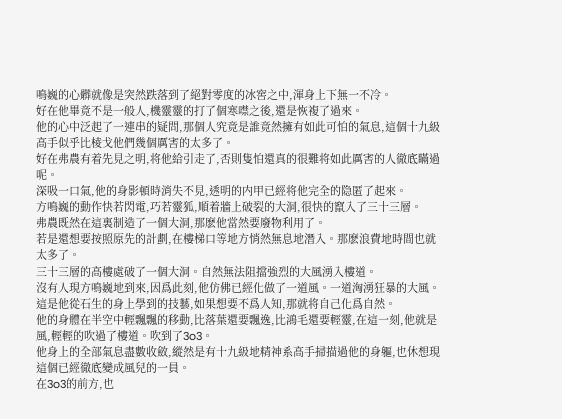鳴巍的心髒就像是突然跌落到了絕對零度的冰窖之中,渾身上下無一不冷。
好在他畢竟不是一般人,機靈靈的打了個寒噤之後,還是恢複了過來。
他的心中泛起了一連串的疑問,那個人究竟是誰竟然擁有如此可怕的氣息,這個十九級高手似乎比棱戈他們幾個厲害的太多了。
好在弗農有着先見之明,将他給引走了,否則隻怕還真的很難将如此厲害的人徹底瞞過呢。
深吸一口氣,他的身影頓時消失不見,透明的内甲已經将他完全的隐匿了起來。
方鳴巍的動作快若閃電,巧若靈狐,順着牆上破裂的大洞,很快的竄入了三十三層。
弗農既然在這裏制造了一個大洞,那麽他當然要廢物利用了。
若是還想要按照原先的計劃,在樓梯口等地方悄然無息地潛入。那麽浪費地時間也就太多了。
三十三層的高樓處破了一個大洞。自然無法阻擋強烈的大風湧入樓道。
沒有人現方鳴巍地到來,因爲此刻,他仿佛已經化做了一道風。一道洶湧狂暴的大風。
這是他從石生的身上學到的技藝,如果想要不爲人知,那就将自己化爲自然。
他的身體在半空中輕飄飄的移動,比落葉還要飄逸,比鴻毛還要輕靈,在這一刻,他就是風,輕輕的吹過了樓道。吹到了3o3。
他身上的全部氣息盡數收斂,縱然是有十九級地精神系高手掃描過他的身軀,也休想現這個已經徹底變成風兒的一員。
在3o3的前方,也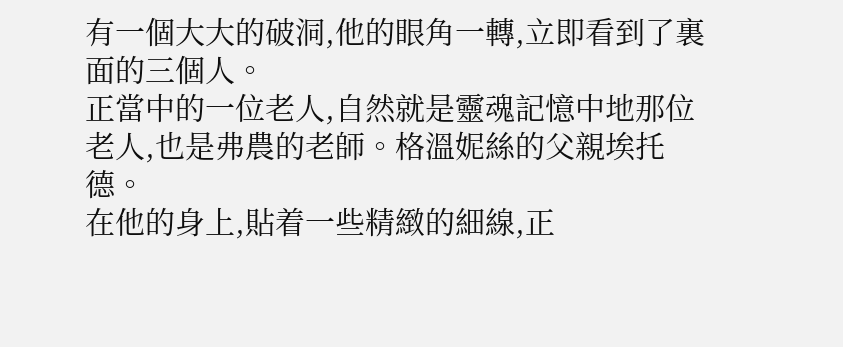有一個大大的破洞,他的眼角一轉,立即看到了裏面的三個人。
正當中的一位老人,自然就是靈魂記憶中地那位老人,也是弗農的老師。格溫妮絲的父親埃托德。
在他的身上,貼着一些精緻的細線,正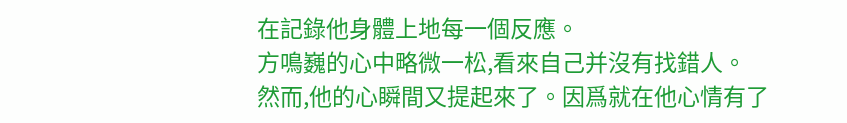在記錄他身體上地每一個反應。
方鳴巍的心中略微一松,看來自己并沒有找錯人。
然而,他的心瞬間又提起來了。因爲就在他心情有了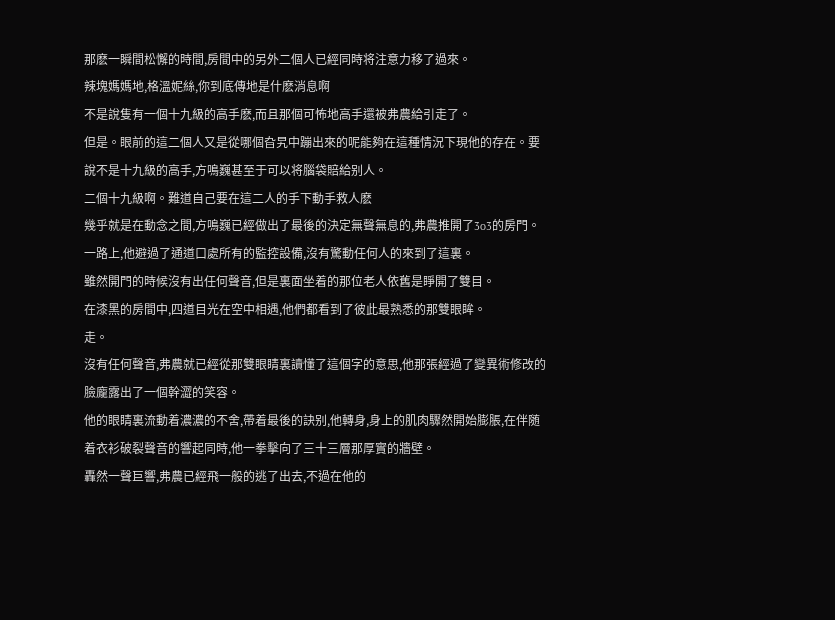那麽一瞬間松懈的時間,房間中的另外二個人已經同時将注意力移了過來。
辣塊媽媽地,格溫妮絲,你到底傳地是什麽消息啊
不是說隻有一個十九級的高手麽,而且那個可怖地高手還被弗農給引走了。
但是。眼前的這二個人又是從哪個旮旯中蹦出來的呢能夠在這種情況下現他的存在。要說不是十九級的高手,方鳴巍甚至于可以将腦袋賠給别人。
二個十九級啊。難道自己要在這二人的手下動手救人麽
幾乎就是在動念之間,方鳴巍已經做出了最後的決定無聲無息的,弗農推開了3o3的房門。
一路上,他避過了通道口處所有的監控設備,沒有驚動任何人的來到了這裏。
雖然開門的時候沒有出任何聲音,但是裏面坐着的那位老人依舊是睜開了雙目。
在漆黑的房間中,四道目光在空中相遇,他們都看到了彼此最熟悉的那雙眼眸。
走。
沒有任何聲音,弗農就已經從那雙眼睛裏讀懂了這個字的意思,他那張經過了變異術修改的臉龐露出了一個幹澀的笑容。
他的眼睛裏流動着濃濃的不舍,帶着最後的訣别,他轉身,身上的肌肉驟然開始膨脹,在伴随着衣衫破裂聲音的響起同時,他一拳擊向了三十三層那厚實的牆壁。
轟然一聲巨響,弗農已經飛一般的逃了出去,不過在他的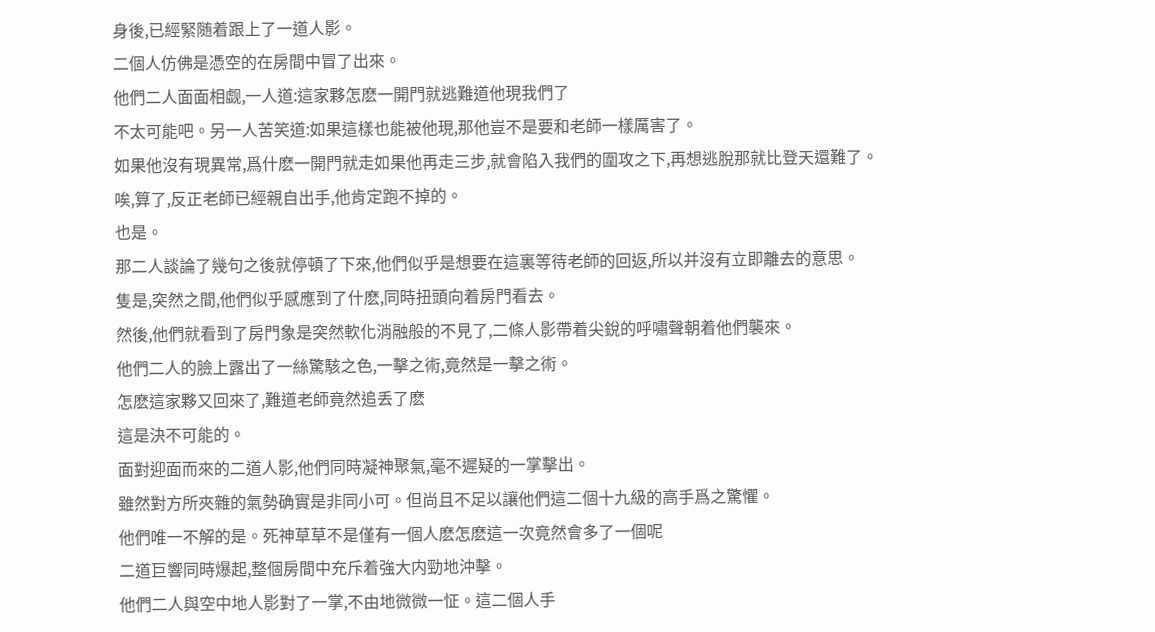身後,已經緊随着跟上了一道人影。
二個人仿佛是憑空的在房間中冒了出來。
他們二人面面相觑,一人道:這家夥怎麽一開門就逃難道他現我們了
不太可能吧。另一人苦笑道:如果這樣也能被他現,那他豈不是要和老師一樣厲害了。
如果他沒有現異常,爲什麽一開門就走如果他再走三步,就會陷入我們的圍攻之下,再想逃脫那就比登天還難了。
唉,算了,反正老師已經親自出手,他肯定跑不掉的。
也是。
那二人談論了幾句之後就停頓了下來,他們似乎是想要在這裏等待老師的回返,所以并沒有立即離去的意思。
隻是,突然之間,他們似乎感應到了什麽,同時扭頭向着房門看去。
然後,他們就看到了房門象是突然軟化消融般的不見了,二條人影帶着尖銳的呼嘯聲朝着他們襲來。
他們二人的臉上露出了一絲驚駭之色,一擊之術,竟然是一擊之術。
怎麽這家夥又回來了,難道老師竟然追丢了麽
這是決不可能的。
面對迎面而來的二道人影,他們同時凝神聚氣,毫不遲疑的一掌擊出。
雖然對方所夾雜的氣勢确實是非同小可。但尚且不足以讓他們這二個十九級的高手爲之驚懼。
他們唯一不解的是。死神草草不是僅有一個人麽怎麽這一次竟然會多了一個呢
二道巨響同時爆起,整個房間中充斥着強大内勁地沖擊。
他們二人與空中地人影對了一掌,不由地微微一怔。這二個人手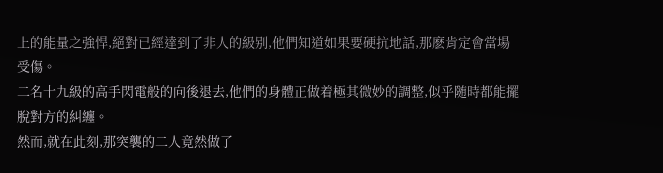上的能量之強悍,絕對已經達到了非人的級别,他們知道如果要硬抗地話,那麽肯定會當場受傷。
二名十九級的高手閃電般的向後退去,他們的身體正做着極其微妙的調整,似乎随時都能擺脫對方的糾纏。
然而,就在此刻,那突襲的二人竟然做了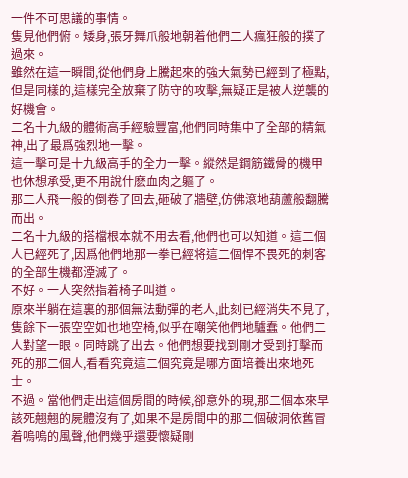一件不可思議的事情。
隻見他們俯。矮身,張牙舞爪般地朝着他們二人瘋狂般的撲了過來。
雖然在這一瞬間,從他們身上騰起來的強大氣勢已經到了極點,但是同樣的,這樣完全放棄了防守的攻擊,無疑正是被人逆襲的好機會。
二名十九級的體術高手經驗豐富,他們同時集中了全部的精氣神,出了最爲強烈地一擊。
這一擊可是十九級高手的全力一擊。縱然是鋼筋鐵骨的機甲也休想承受,更不用說什麽血肉之軀了。
那二人飛一般的倒卷了回去,砸破了牆壁,仿佛滾地葫蘆般翻騰而出。
二名十九級的搭檔根本就不用去看,他們也可以知道。這二個人已經死了,因爲他們地那一拳已經将這二個悍不畏死的刺客的全部生機都湮滅了。
不好。一人突然指着椅子叫道。
原來半躺在這裏的那個無法動彈的老人,此刻已經消失不見了,隻餘下一張空空如也地空椅,似乎在嘲笑他們地驢蠢。他們二人對望一眼。同時跳了出去。他們想要找到剛才受到打擊而死的那二個人,看看究竟這二個究竟是哪方面培養出來地死士。
不過。當他們走出這個房間的時候,卻意外的現,那二個本來早該死翹翹的屍體沒有了,如果不是房間中的那二個破洞依舊冒着嗚嗚的風聲,他們幾乎還要懷疑剛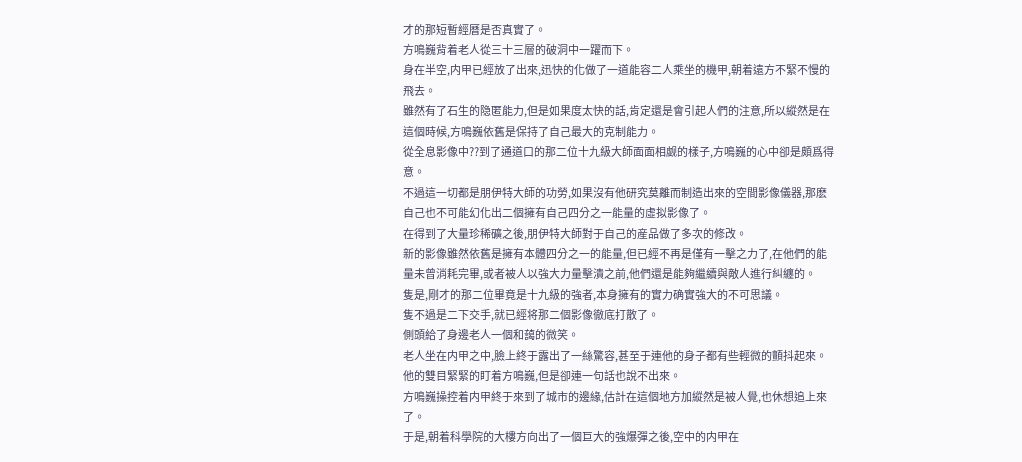才的那短暫經曆是否真實了。
方鳴巍背着老人從三十三層的破洞中一躍而下。
身在半空,内甲已經放了出來,迅快的化做了一道能容二人乘坐的機甲,朝着遠方不緊不慢的飛去。
雖然有了石生的隐匿能力,但是如果度太快的話,肯定還是會引起人們的注意,所以縱然是在這個時候,方鳴巍依舊是保持了自己最大的克制能力。
從全息影像中??到了通道口的那二位十九級大師面面相觑的樣子,方鳴巍的心中卻是頗爲得意。
不過這一切都是朋伊特大師的功勞,如果沒有他研究莫離而制造出來的空間影像儀器,那麽自己也不可能幻化出二個擁有自己四分之一能量的虛拟影像了。
在得到了大量珍稀礦之後,朋伊特大師對于自己的産品做了多次的修改。
新的影像雖然依舊是擁有本體四分之一的能量,但已經不再是僅有一擊之力了,在他們的能量未曾消耗完畢,或者被人以強大力量擊潰之前,他們還是能夠繼續與敵人進行糾纏的。
隻是,剛才的那二位畢竟是十九級的強者,本身擁有的實力确實強大的不可思議。
隻不過是二下交手,就已經将那二個影像徹底打散了。
側頭給了身邊老人一個和藹的微笑。
老人坐在内甲之中,臉上終于露出了一絲驚容,甚至于連他的身子都有些輕微的顫抖起來。
他的雙目緊緊的盯着方鳴巍,但是卻連一句話也說不出來。
方鳴巍操控着内甲終于來到了城市的邊緣,估計在這個地方加縱然是被人覺,也休想追上來了。
于是,朝着科學院的大樓方向出了一個巨大的強爆彈之後,空中的内甲在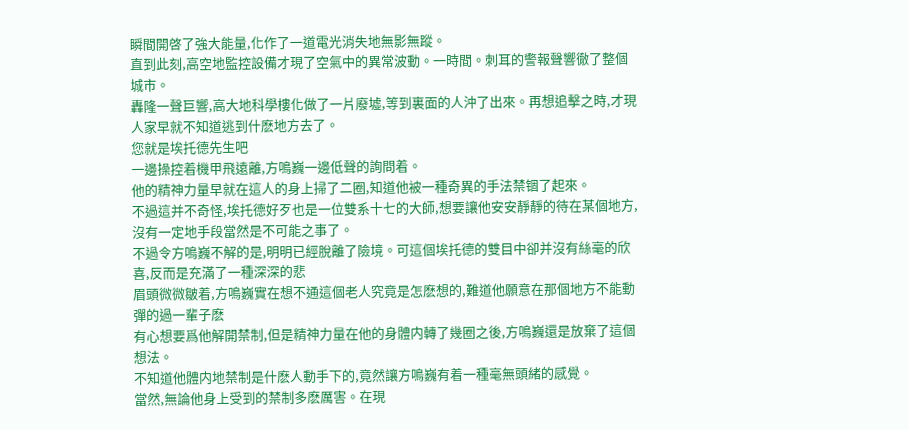瞬間開啓了強大能量,化作了一道電光消失地無影無蹤。
直到此刻,高空地監控設備才現了空氣中的異常波動。一時間。刺耳的警報聲響徹了整個城市。
轟隆一聲巨響,高大地科學樓化做了一片廢墟,等到裏面的人沖了出來。再想追擊之時,才現人家早就不知道逃到什麽地方去了。
您就是埃托德先生吧
一邊操控着機甲飛遠離,方鳴巍一邊低聲的詢問着。
他的精神力量早就在這人的身上掃了二圈,知道他被一種奇異的手法禁锢了起來。
不過這并不奇怪,埃托德好歹也是一位雙系十七的大師,想要讓他安安靜靜的待在某個地方,沒有一定地手段當然是不可能之事了。
不過令方鳴巍不解的是,明明已經脫離了險境。可這個埃托德的雙目中卻并沒有絲毫的欣喜,反而是充滿了一種深深的悲
眉頭微微皺着,方鳴巍實在想不通這個老人究竟是怎麽想的,難道他願意在那個地方不能動彈的過一輩子麽
有心想要爲他解開禁制,但是精神力量在他的身體内轉了幾圈之後,方鳴巍還是放棄了這個想法。
不知道他體内地禁制是什麽人動手下的,竟然讓方鳴巍有着一種毫無頭緒的感覺。
當然,無論他身上受到的禁制多麽厲害。在現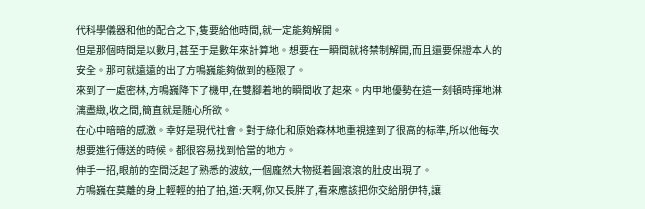代科學儀器和他的配合之下,隻要給他時間,就一定能夠解開。
但是那個時間是以數月,甚至于是數年來計算地。想要在一瞬間就将禁制解開,而且還要保證本人的安全。那可就遠遠的出了方鳴巍能夠做到的極限了。
來到了一處密林,方鳴巍降下了機甲,在雙腳着地的瞬間收了起來。内甲地優勢在這一刻頓時揮地淋漓盡緻,收之間,簡直就是随心所欲。
在心中暗暗的感激。幸好是現代社會。對于綠化和原始森林地重視達到了很高的标準,所以他每次想要進行傳送的時候。都很容易找到恰當的地方。
伸手一招,眼前的空間泛起了熟悉的波紋,一個龐然大物挺着圓滾滾的肚皮出現了。
方鳴巍在莫離的身上輕輕的拍了拍,道:天啊,你又長胖了,看來應該把你交給朋伊特,讓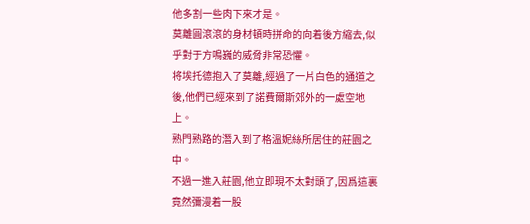他多割一些肉下來才是。
莫離圓滾滾的身材頓時拼命的向着後方縮去,似乎對于方鳴巍的威脅非常恐懼。
将埃托德抱入了莫離,經過了一片白色的通道之後,他們已經來到了諾費爾斯郊外的一處空地上。
熟門熟路的潛入到了格溫妮絲所居住的莊園之中。
不過一進入莊園,他立即現不太對頭了,因爲這裏竟然彌漫着一股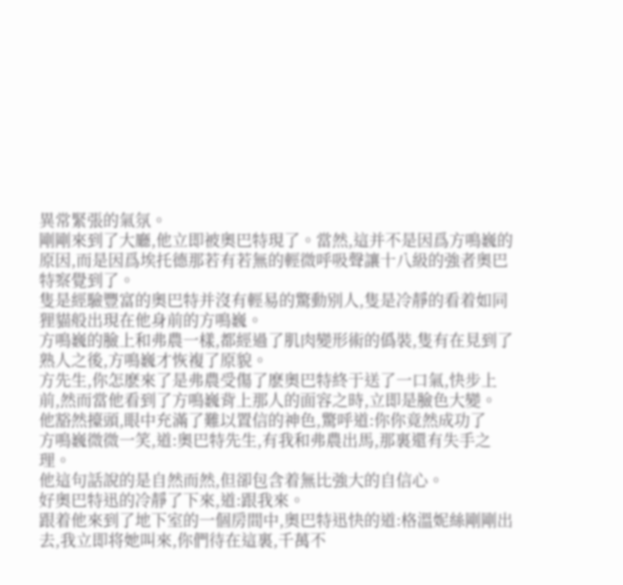異常緊張的氣氛。
剛剛來到了大廳,他立即被奧巴特現了。當然,這并不是因爲方鳴巍的原因,而是因爲埃托德那若有若無的輕微呼吸聲讓十八級的強者奧巴特察覺到了。
隻是經驗豐富的奧巴特并沒有輕易的驚動别人,隻是冷靜的看着如同狸貓般出現在他身前的方鳴巍。
方鳴巍的臉上和弗農一樣,都經過了肌肉變形術的僞裝,隻有在見到了熟人之後,方鳴巍才恢複了原貌。
方先生,你怎麽來了是弗農受傷了麽奧巴特終于送了一口氣,快步上前,然而當他看到了方鳴巍背上那人的面容之時,立即是臉色大變。
他豁然擡頭,眼中充滿了難以置信的神色,驚呼道:你你竟然成功了
方鳴巍微微一笑,道:奧巴特先生,有我和弗農出馬,那裏還有失手之理。
他這句話說的是自然而然,但卻包含着無比強大的自信心。
好奧巴特迅的冷靜了下來,道:跟我來。
跟着他來到了地下室的一個房間中,奧巴特迅快的道:格溫妮絲剛剛出去,我立即将她叫來,你們待在這裏,千萬不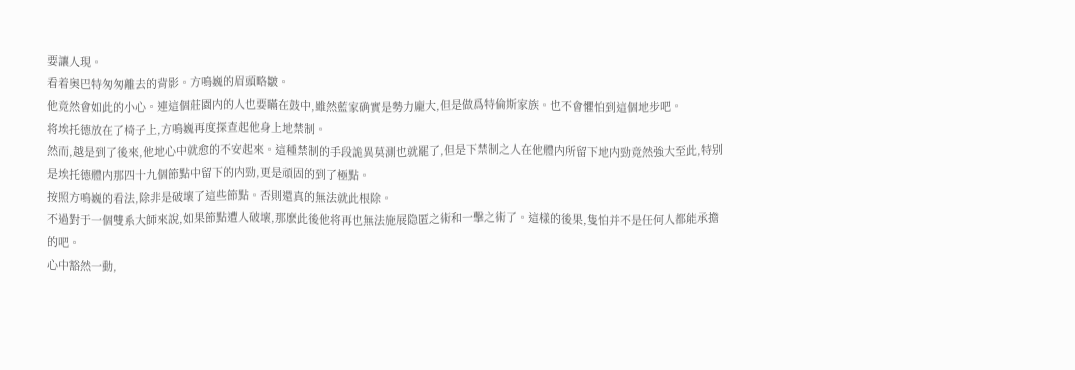要讓人現。
看着奧巴特匆匆離去的背影。方鳴巍的眉頭略皺。
他竟然會如此的小心。連這個莊園内的人也要瞞在鼓中,雖然藍家确實是勢力龐大,但是做爲特倫斯家族。也不會懼怕到這個地步吧。
将埃托德放在了椅子上,方鳴巍再度探查起他身上地禁制。
然而,越是到了後來,他地心中就愈的不安起來。這種禁制的手段詭異莫測也就罷了,但是下禁制之人在他體内所留下地内勁竟然強大至此,特别是埃托德體内那四十九個節點中留下的内勁,更是頑固的到了極點。
按照方鳴巍的看法,除非是破壞了這些節點。否則還真的無法就此根除。
不過對于一個雙系大師來說,如果節點遭人破壞,那麽此後他将再也無法施展隐匿之術和一擊之術了。這樣的後果,隻怕并不是任何人都能承擔的吧。
心中豁然一動,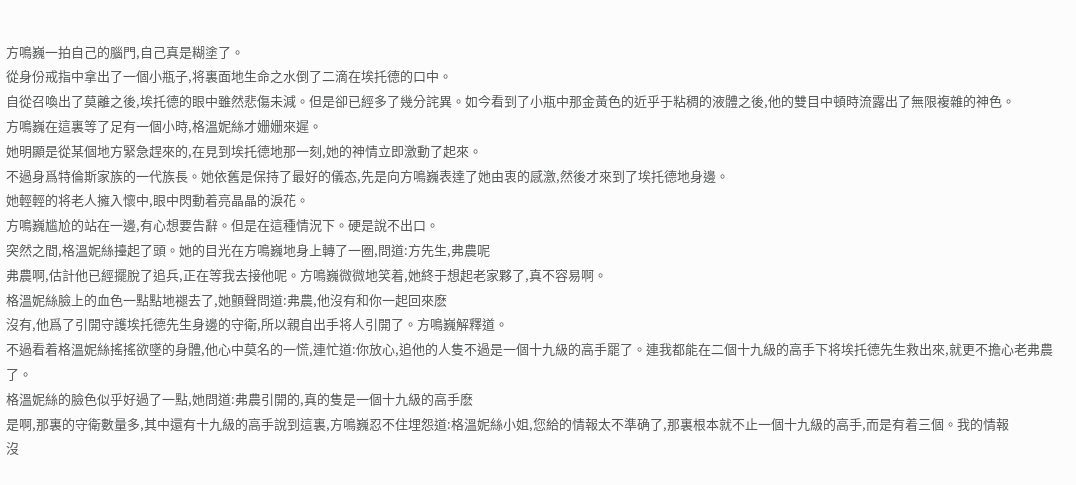方鳴巍一拍自己的腦門,自己真是糊塗了。
從身份戒指中拿出了一個小瓶子,将裏面地生命之水倒了二滴在埃托德的口中。
自從召喚出了莫離之後,埃托德的眼中雖然悲傷未減。但是卻已經多了幾分詫異。如今看到了小瓶中那金黃色的近乎于粘稠的液體之後,他的雙目中頓時流露出了無限複雜的神色。
方鳴巍在這裏等了足有一個小時,格溫妮絲才姗姗來遲。
她明顯是從某個地方緊急趕來的,在見到埃托德地那一刻,她的神情立即激動了起來。
不過身爲特倫斯家族的一代族長。她依舊是保持了最好的儀态,先是向方鳴巍表達了她由衷的感激,然後才來到了埃托德地身邊。
她輕輕的将老人擁入懷中,眼中閃動着亮晶晶的淚花。
方鳴巍尴尬的站在一邊,有心想要告辭。但是在這種情況下。硬是說不出口。
突然之間,格溫妮絲擡起了頭。她的目光在方鳴巍地身上轉了一圈,問道:方先生,弗農呢
弗農啊,估計他已經擺脫了追兵,正在等我去接他呢。方鳴巍微微地笑着,她終于想起老家夥了,真不容易啊。
格溫妮絲臉上的血色一點點地褪去了,她顫聲問道:弗農,他沒有和你一起回來麽
沒有,他爲了引開守護埃托德先生身邊的守衛,所以親自出手将人引開了。方鳴巍解釋道。
不過看着格溫妮絲搖搖欲墜的身體,他心中莫名的一慌,連忙道:你放心,追他的人隻不過是一個十九級的高手罷了。連我都能在二個十九級的高手下将埃托德先生救出來,就更不擔心老弗農了。
格溫妮絲的臉色似乎好過了一點,她問道:弗農引開的,真的隻是一個十九級的高手麽
是啊,那裏的守衛數量多,其中還有十九級的高手說到這裏,方鳴巍忍不住埋怨道:格溫妮絲小姐,您給的情報太不準确了,那裏根本就不止一個十九級的高手,而是有着三個。我的情報
沒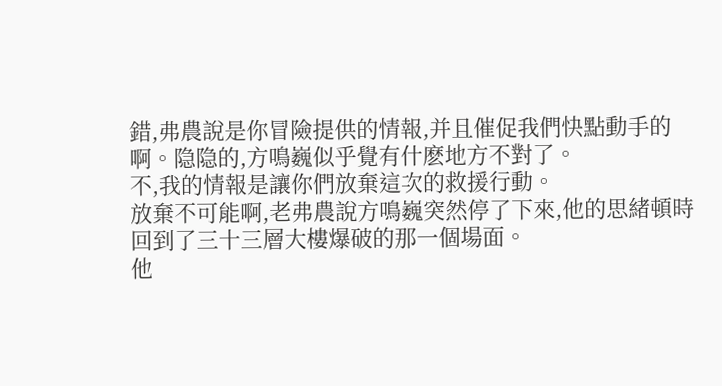錯,弗農說是你冒險提供的情報,并且催促我們快點動手的啊。隐隐的,方鳴巍似乎覺有什麽地方不對了。
不,我的情報是讓你們放棄這次的救援行動。
放棄不可能啊,老弗農說方鳴巍突然停了下來,他的思緒頓時回到了三十三層大樓爆破的那一個場面。
他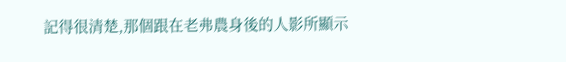記得很清楚,那個跟在老弗農身後的人影所顯示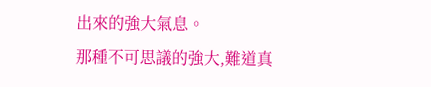出來的強大氣息。
那種不可思議的強大,難道真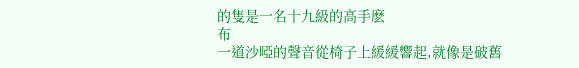的隻是一名十九級的高手麽
布
一道沙啞的聲音從椅子上緩緩響起,就像是破舊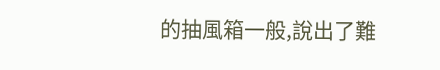的抽風箱一般,說出了難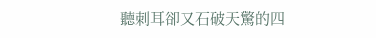聽刺耳卻又石破天驚的四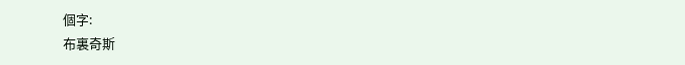個字:
布裏奇斯